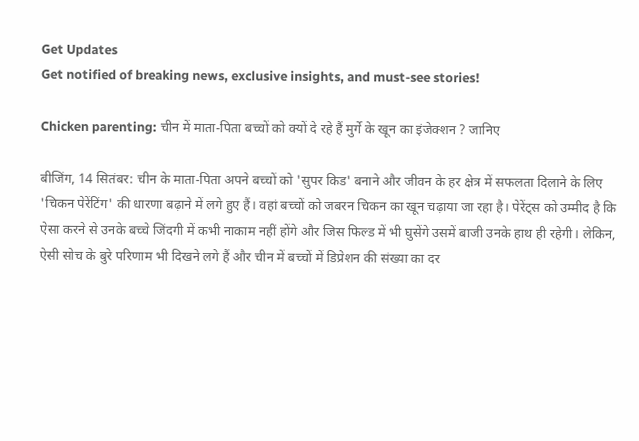Get Updates
Get notified of breaking news, exclusive insights, and must-see stories!

Chicken parenting: चीन में माता-पिता बच्चों को क्यों दे रहे हैं मुर्गे के खून का इंजेक्शन ? जानिए

बीजिंग, 14 सितंबर: चीन के माता-पिता अपने बच्चों को 'सुपर किड' बनाने और जीवन के हर क्षेत्र में सफलता दिलाने के लिए 'चिकन पेरेंटिंग' की धारणा बढ़ाने में लगे हुए हैं। वहां बच्चों को जबरन चिकन का खून चढ़ाया जा रहा है। पेरेंट्स को उम्मीद है कि ऐसा करने से उनके बच्चे जिंदगी में कभी नाकाम नहीं होंगे और जिस फिल्ड में भी घुसेंगे उसमें बाजी उनके हाथ ही रहेगी। लेकिन, ऐसी सोच के बुरे परिणाम भी दिखने लगे हैं और चीन में बच्चों में डिप्रेशन की संख्या का दर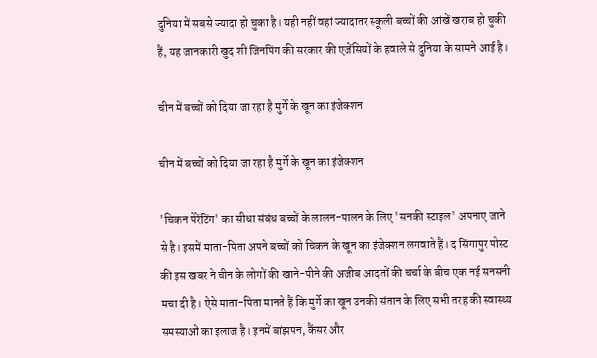दुनिया में सबसे ज्यादा हो चुका है। यही नहीं वहां ज्यादातर स्कूली बच्चों की आंखें खराब हो चुकी हैं, यह जानकारी खुद शी जिनपिंग की सरकार की एजेंसियों के हवाले से दुनिया के सामने आई है।

चीन में बच्चों को दिया जा रहा है मुर्गे के खून का इंजेक्शन

चीन में बच्चों को दिया जा रहा है मुर्गे के खून का इंजेक्शन

'चिकन पेरेंटिंग' का सीधा संबंध बच्चों के लालन-पालन के लिए 'सनकी स्टाइल' अपनाए जाने से है। इसमें माता-पिता अपने बच्चों को चिकन के खून का इंजेक्शन लगवाते हैं। द सिंगापुर पोस्ट की इस खबर ने चीन के लोगों की खाने-पीने की अजीब आदतों की चर्चा के बीच एक नई सनसनी मचा दी है। ऐसे माता-पिता मानते हैं कि मुर्गे का खून उनकी संतान के लिए सभी तरह की स्वास्थ्य समस्याओं का इलाज है। इनमें बांझपन, कैंसर और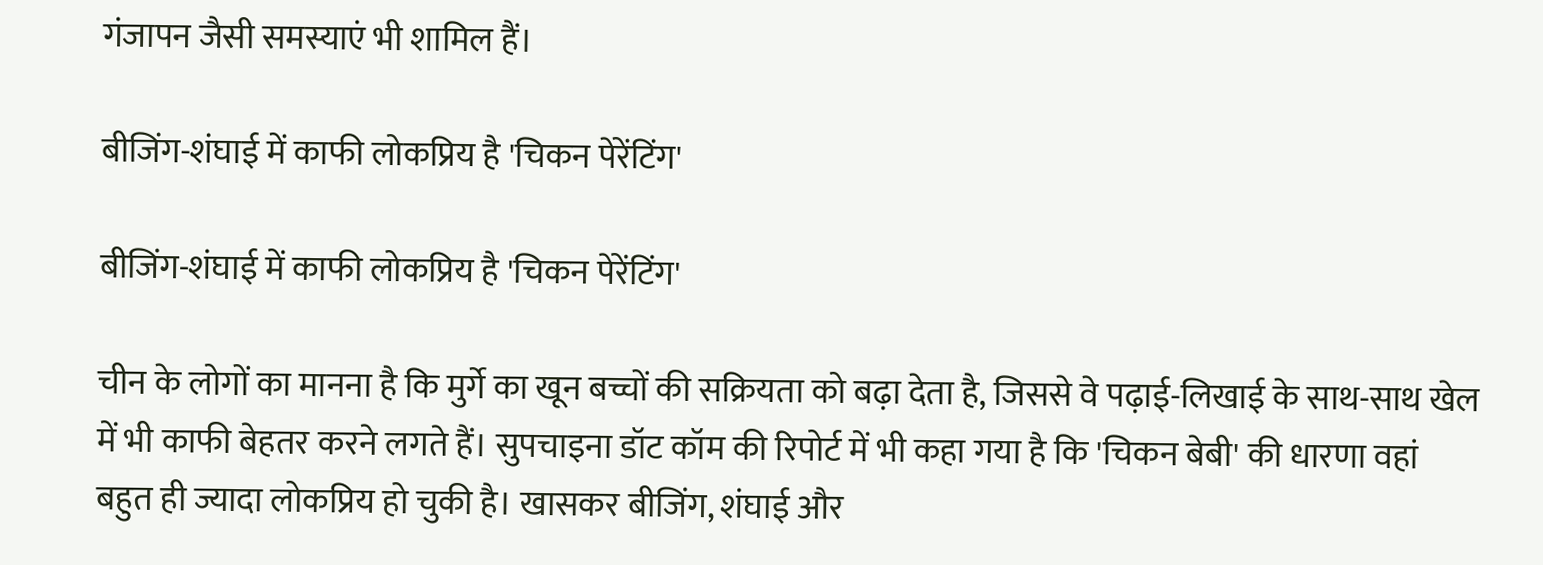गंजापन जैसी समस्याएं भी शामिल हैं।

बीजिंग-शंघाई में काफी लोकप्रिय है 'चिकन पेरेंटिंग'

बीजिंग-शंघाई में काफी लोकप्रिय है 'चिकन पेरेंटिंग'

चीन के लोगों का मानना है कि मुर्गे का खून बच्चों की सक्रियता को बढ़ा देता है, जिससे वे पढ़ाई-लिखाई के साथ-साथ खेल में भी काफी बेहतर करने लगते हैं। सुपचाइना डॉट कॉम की रिपोर्ट में भी कहा गया है कि 'चिकन बेबी' की धारणा वहां बहुत ही ज्यादा लोकप्रिय हो चुकी है। खासकर बीजिंग, शंघाई और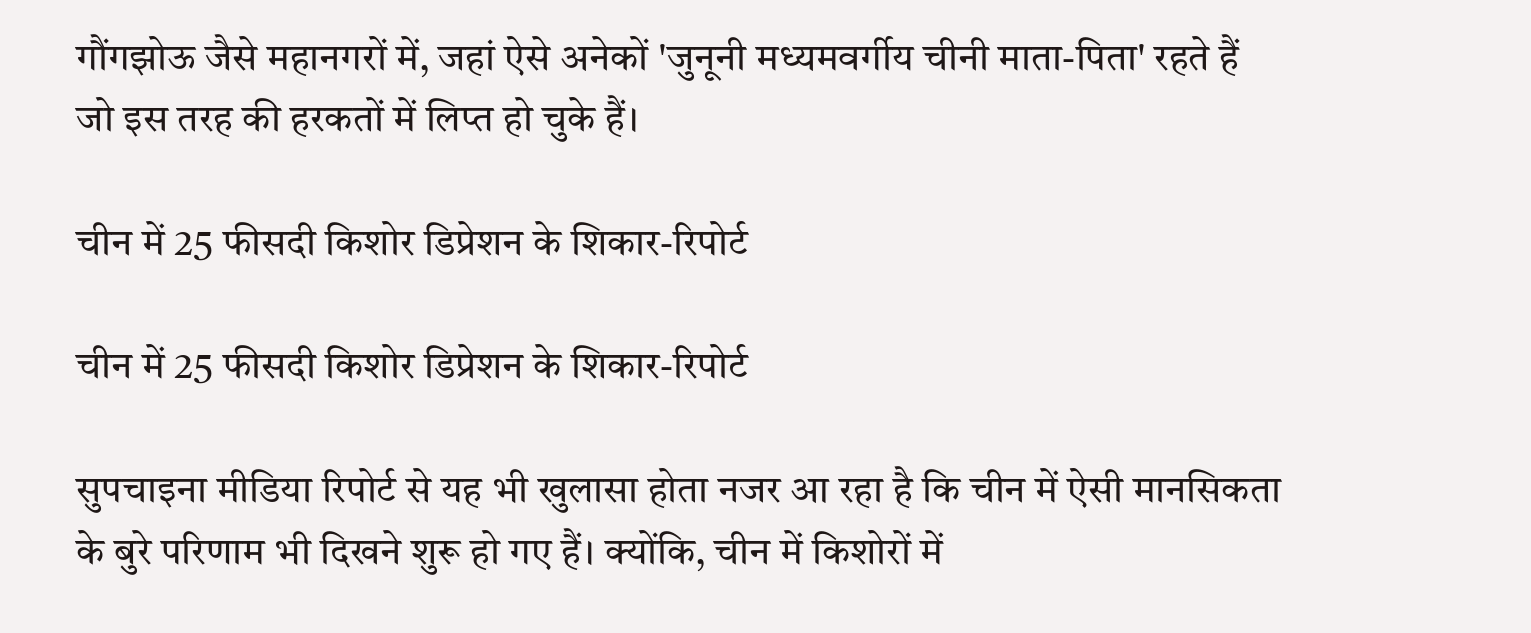गौंगझोऊ जैसे महानगरों में, जहां ऐसे अनेकों 'जुनूनी मध्यमवर्गीय चीनी माता-पिता' रहते हैं जो इस तरह की हरकतों में लिप्त हो चुके हैं।

चीन में 25 फीसदी किशोर डिप्रेशन के शिकार-रिपोर्ट

चीन में 25 फीसदी किशोर डिप्रेशन के शिकार-रिपोर्ट

सुपचाइना मीडिया रिपोर्ट से यह भी खुलासा होता नजर आ रहा है कि चीन में ऐसी मानसिकता के बुरे परिणाम भी दिखने शुरू हो गए हैं। क्योंकि, चीन में किशोरों में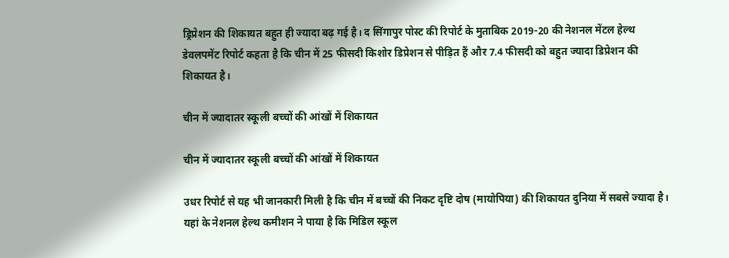ड्रिप्रेशन की शिकायत बहुत ही ज्यादा बढ़ गई है। द सिंगापुर पोस्ट की रिपोर्ट के मुताबिक 2019-20 की नेशनल मेंटल हेल्थ डेवलपमेंट रिपोर्ट कहता है कि चीन में 25 फीसदी किशोर डिप्रेशन से पीड़ित हैं और 7.4 फीसदी को बहुत ज्यादा डिप्रेशन की शिकायत है।

चीन में ज्यादातर स्कूली बच्चों की आंखों में शिकायत

चीन में ज्यादातर स्कूली बच्चों की आंखों में शिकायत

उधर रिपोर्ट से यह भी जानकारी मिली है कि चीन में बच्चों की निकट दृष्टि दोष (मायोपिया) की शिकायत दुनिया में सबसे ज्यादा है। यहां के नेशनल हेल्थ कमीशन ने पाया है कि मिडिल स्कूल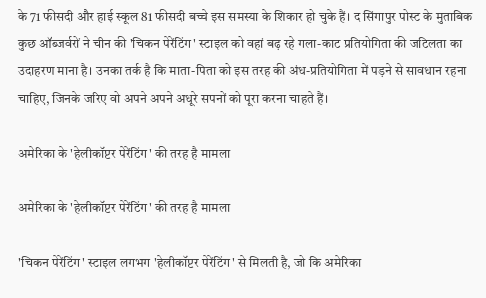के 71 फीसदी और हाई स्कूल 81 फीसदी बच्चे इस समस्या के शिकार हो चुके हैं। द सिंगापुर पोस्ट के मुताबिक कुछ ऑब्जर्वरों ने चीन की 'चिकन पेरेंटिंग' स्टाइल को वहां बढ़ रहे गला-काट प्रतियोगिता की जटिलता का उदाहरण माना है। उनका तर्क है कि माता-पिता को इस तरह की अंध-प्रतियोगिता में पड़ने से सावधान रहना चाहिए, जिनके जरिए वो अपने अपने अधूरे सपनों को पूरा करना चाहते हैं।

अमेरिका के 'हेलीकॉप्टर पेरेंटिंग' की तरह है मामला

अमेरिका के 'हेलीकॉप्टर पेरेंटिंग' की तरह है मामला

'चिकन पेरेंटिंग' स्टाइल लगभग 'हेलीकॉप्टर पेरेंटिंग' से मिलती है, जो कि अमेरिका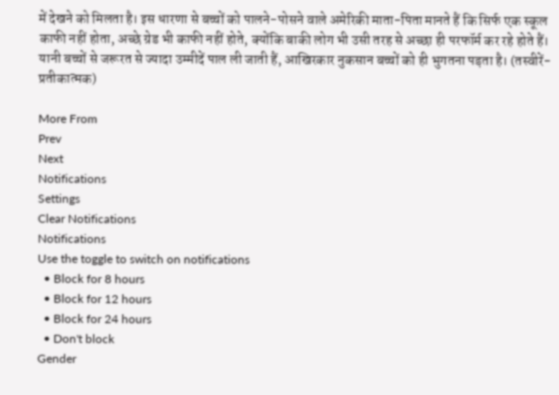में देखने को मिलता है। इस धारणा से बच्चों को पालने-पोसने वाले अमेरिकी माता-पिता मानते हैं कि सिर्फ एक स्कूल काफी नहीं होता, अच्छे ग्रेड भी काफी नहीं होते, क्योंकि बाकी लोग भी उसी तरह से अच्छा ही परफॉर्म कर रहे होते हैं। यानी बच्चों से जरूरत से ज्यादा उम्मीदें पाल ली जाती हैं, आखिरकार नुकसान बच्चों को ही भुगतना पड़ता है। (तस्वीरें- प्रतीकात्मक)

More From
Prev
Next
Notifications
Settings
Clear Notifications
Notifications
Use the toggle to switch on notifications
  • Block for 8 hours
  • Block for 12 hours
  • Block for 24 hours
  • Don't block
Gender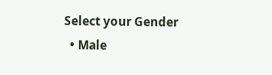Select your Gender
  • Male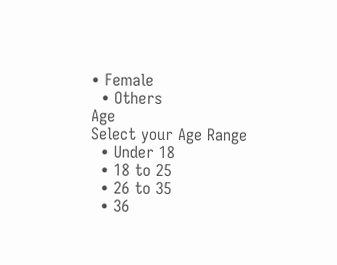• Female
  • Others
Age
Select your Age Range
  • Under 18
  • 18 to 25
  • 26 to 35
  • 36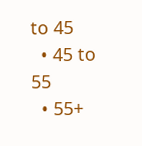to 45
  • 45 to 55
  • 55+